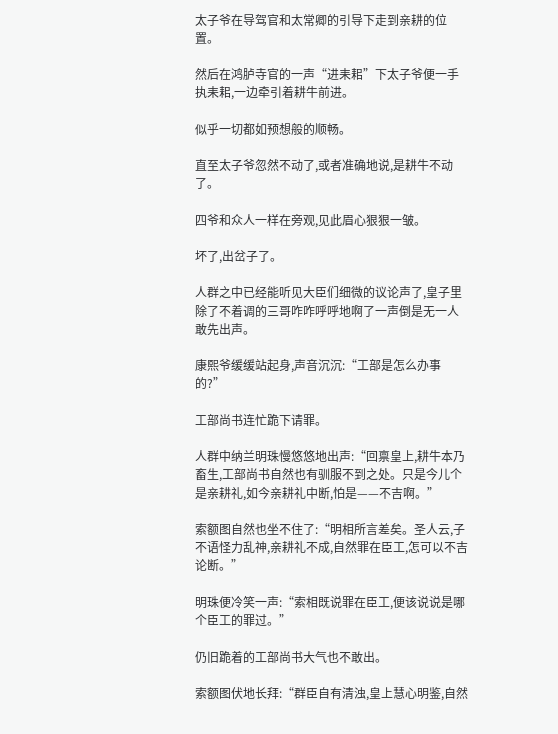太子爷在导驾官和太常卿的引导下走到亲耕的位置。

然后在鸿胪寺官的一声“进耒耜”下太子爷便一手执耒耜,一边牵引着耕牛前进。

似乎一切都如预想般的顺畅。

直至太子爷忽然不动了,或者准确地说,是耕牛不动了。

四爷和众人一样在旁观,见此眉心狠狠一皱。

坏了,出岔子了。

人群之中已经能听见大臣们细微的议论声了,皇子里除了不着调的三哥咋咋呼呼地啊了一声倒是无一人敢先出声。

康熙爷缓缓站起身,声音沉沉:“工部是怎么办事的?”

工部尚书连忙跪下请罪。

人群中纳兰明珠慢悠悠地出声:“回禀皇上,耕牛本乃畜生,工部尚书自然也有驯服不到之处。只是今儿个是亲耕礼,如今亲耕礼中断,怕是——不吉啊。”

索额图自然也坐不住了:“明相所言差矣。圣人云,子不语怪力乱神,亲耕礼不成,自然罪在臣工,怎可以不吉论断。”

明珠便冷笑一声:“索相既说罪在臣工,便该说说是哪个臣工的罪过。”

仍旧跪着的工部尚书大气也不敢出。

索额图伏地长拜:“群臣自有清浊,皇上慧心明鉴,自然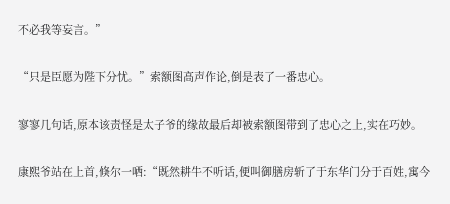不必我等妄言。”

“只是臣愿为陛下分忧。”索额图高声作论,倒是表了一番忠心。

寥寥几句话,原本该责怪是太子爷的缘故最后却被索额图带到了忠心之上,实在巧妙。

康熙爷站在上首,倏尔一哂:“既然耕牛不听话,便叫御膳房斩了于东华门分于百姓,寓今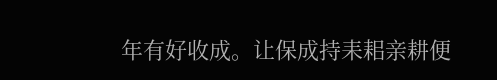年有好收成。让保成持耒耜亲耕便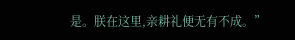是。朕在这里,亲耕礼便无有不成。”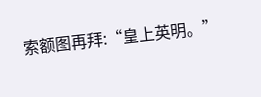索额图再拜:“皇上英明。”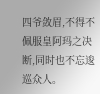四爷敛眉,不得不佩服皇阿玛之决断,同时也不忘逡巡众人。